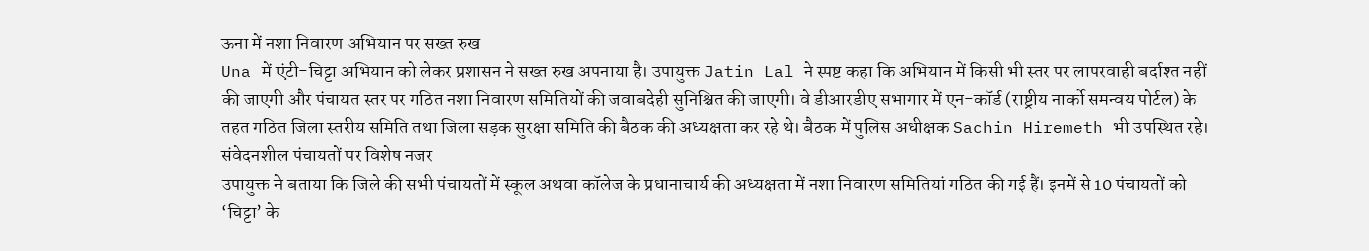ऊना में नशा निवारण अभियान पर सख्त रुख
Una में एंटी-चिट्टा अभियान को लेकर प्रशासन ने सख्त रुख अपनाया है। उपायुक्त Jatin Lal ने स्पष्ट कहा कि अभियान में किसी भी स्तर पर लापरवाही बर्दाश्त नहीं की जाएगी और पंचायत स्तर पर गठित नशा निवारण समितियों की जवाबदेही सुनिश्चित की जाएगी। वे डीआरडीए सभागार में एन-कॉर्ड (राष्ट्रीय नार्को समन्वय पोर्टल) के तहत गठित जिला स्तरीय समिति तथा जिला सड़क सुरक्षा समिति की बैठक की अध्यक्षता कर रहे थे। बैठक में पुलिस अधीक्षक Sachin Hiremeth भी उपस्थित रहे।
संवेदनशील पंचायतों पर विशेष नजर
उपायुक्त ने बताया कि जिले की सभी पंचायतों में स्कूल अथवा कॉलेज के प्रधानाचार्य की अध्यक्षता में नशा निवारण समितियां गठित की गई हैं। इनमें से 10 पंचायतों को ‘चिट्टा’ के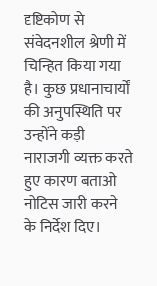दृष्टिकोण से संवेदनशील श्रेणी में चिन्हित किया गया है। कुछ प्रधानाचार्यों की अनुपस्थिति पर उन्होंने कड़ी नाराजगी व्यक्त करते हुए कारण बताओ नोटिस जारी करने के निर्देश दिए।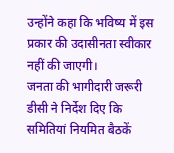उन्होंने कहा कि भविष्य में इस प्रकार की उदासीनता स्वीकार नहीं की जाएगी।
जनता की भागीदारी जरूरी
डीसी ने निर्देश दिए कि समितियां नियमित बैठकें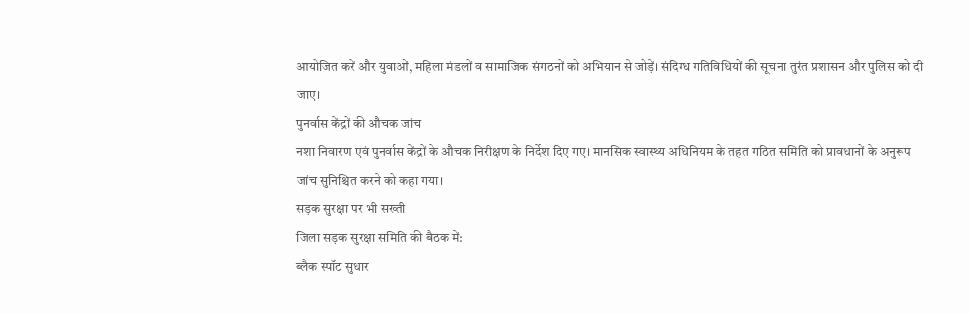आयोजित करें और युवाओं, महिला मंडलों व सामाजिक संगठनों को अभियान से जोड़ें। संदिग्ध गतिविधियों की सूचना तुरंत प्रशासन और पुलिस को दी जाए।
पुनर्वास केंद्रों की औचक जांच
नशा निवारण एवं पुनर्वास केंद्रों के औचक निरीक्षण के निर्देश दिए गए। मानसिक स्वास्थ्य अधिनियम के तहत गठित समिति को प्रावधानों के अनुरूप जांच सुनिश्चित करने को कहा गया।
सड़क सुरक्षा पर भी सख्ती
जिला सड़क सुरक्षा समिति की बैठक में:
ब्लैक स्पॉट सुधार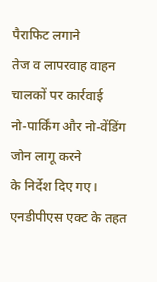पैराफिट लगाने
तेज व लापरवाह वाहन चालकों पर कार्रवाई
नो-पार्किंग और नो-वेंडिंग जोन लागू करने
के निर्देश दिए गए।
एनडीपीएस एक्ट के तहत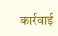कार्रवाई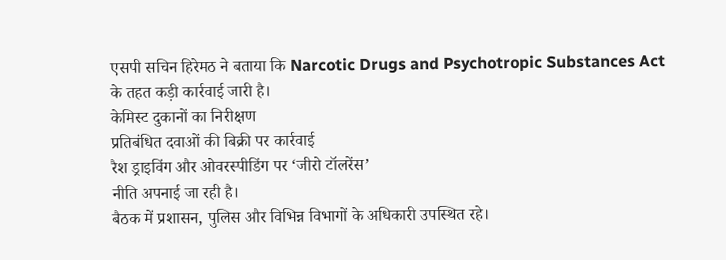एसपी सचिन हिरेमठ ने बताया कि Narcotic Drugs and Psychotropic Substances Act के तहत कड़ी कार्रवाई जारी है।
केमिस्ट दुकानों का निरीक्षण
प्रतिबंधित दवाओं की बिक्री पर कार्रवाई
रैश ड्राइविंग और ओवरस्पीडिंग पर ‘जीरो टॉलरेंस’
नीति अपनाई जा रही है।
बैठक में प्रशासन, पुलिस और विभिन्न विभागों के अधिकारी उपस्थित रहे।